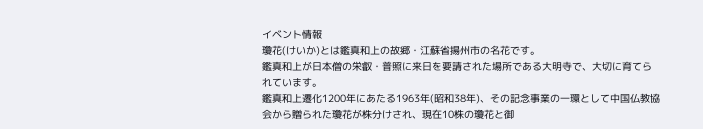イベント情報
瓊花(けいか)とは鑑真和上の故郷・江蘇省揚州市の名花です。
鑑真和上が日本僧の栄叡・普照に来日を要請された場所である大明寺で、大切に育てられています。
鑑真和上遷化1200年にあたる1963年(昭和38年)、その記念事業の一環として中国仏教協会から贈られた瓊花が株分けされ、現在10株の瓊花と御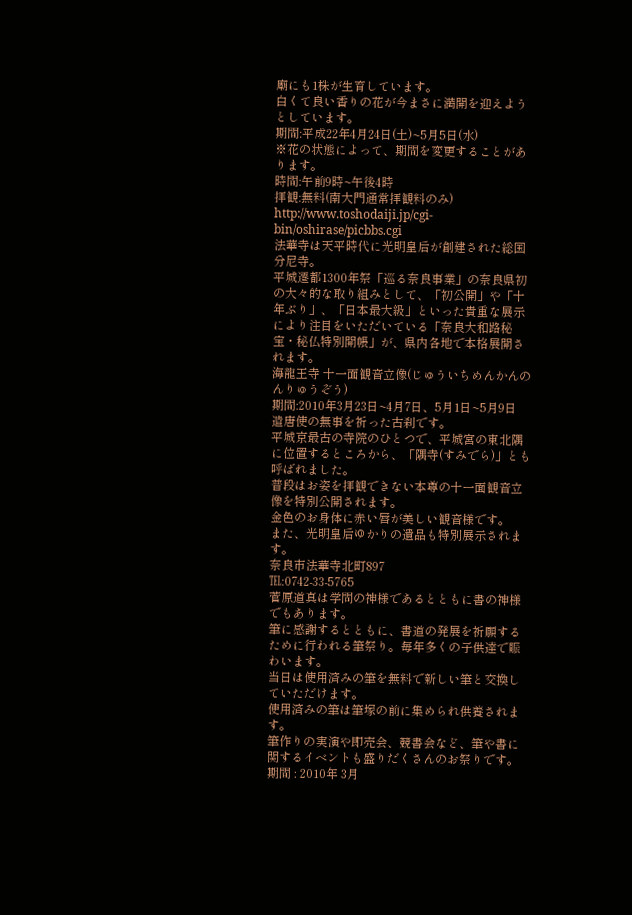廟にも1株が生育しています。
白くて良い香りの花が今まさに満開を迎えようとしています。
期間:平成22年4月24日(土)~5月5日(水)
※花の状態によって、期間を変更することがあります。
時間:午前9時~午後4時
拝観:無料(南大門通常拝観料のみ)
http://www.toshodaiji.jp/cgi-bin/oshirase/picbbs.cgi
法華寺は天平時代に光明皇后が創建された総国分尼寺。
平城遷都1300年祭「巡る奈良事業」の奈良県初の大々的な取り組みとして、「初公開」や「十年ぶり」、「日本最大級」といった貴重な展示により注目をいただいている「奈良大和路秘宝・秘仏特別開帳」が、県内各地で本格展開されます。
海龍王寺 十一面観音立像(じゅういちめんかんのんりゅうぞう)
期間:2010年3月23日~4月7日、5月1日~5月9日
遣唐使の無事を祈った古刹です。
平城京最古の寺院のひとつで、平城宮の東北隅に位置するところから、「隅寺(すみでら)」とも呼ばれました。
普段はお姿を拝観できない本尊の十一面観音立像を特別公開されます。
金色のお身体に赤い唇が美しい観音様です。
また、光明皇后ゆかりの遺品も特別展示されます。
奈良市法華寺北町897
℡:0742-33-5765
菅原道真は学問の神様であるとともに書の神様でもあります。
筆に感謝するとともに、書道の発展を祈願するために行われる筆祭り。毎年多くの子供達で賑わいます。
当日は使用済みの筆を無料で新しい筆と交換していただけます。
使用済みの筆は筆塚の前に集められ供養されます。
筆作りの実演や即売会、競書会など、筆や書に関するイベントも盛りだくさんのお祭りです。
期間 : 2010年 3月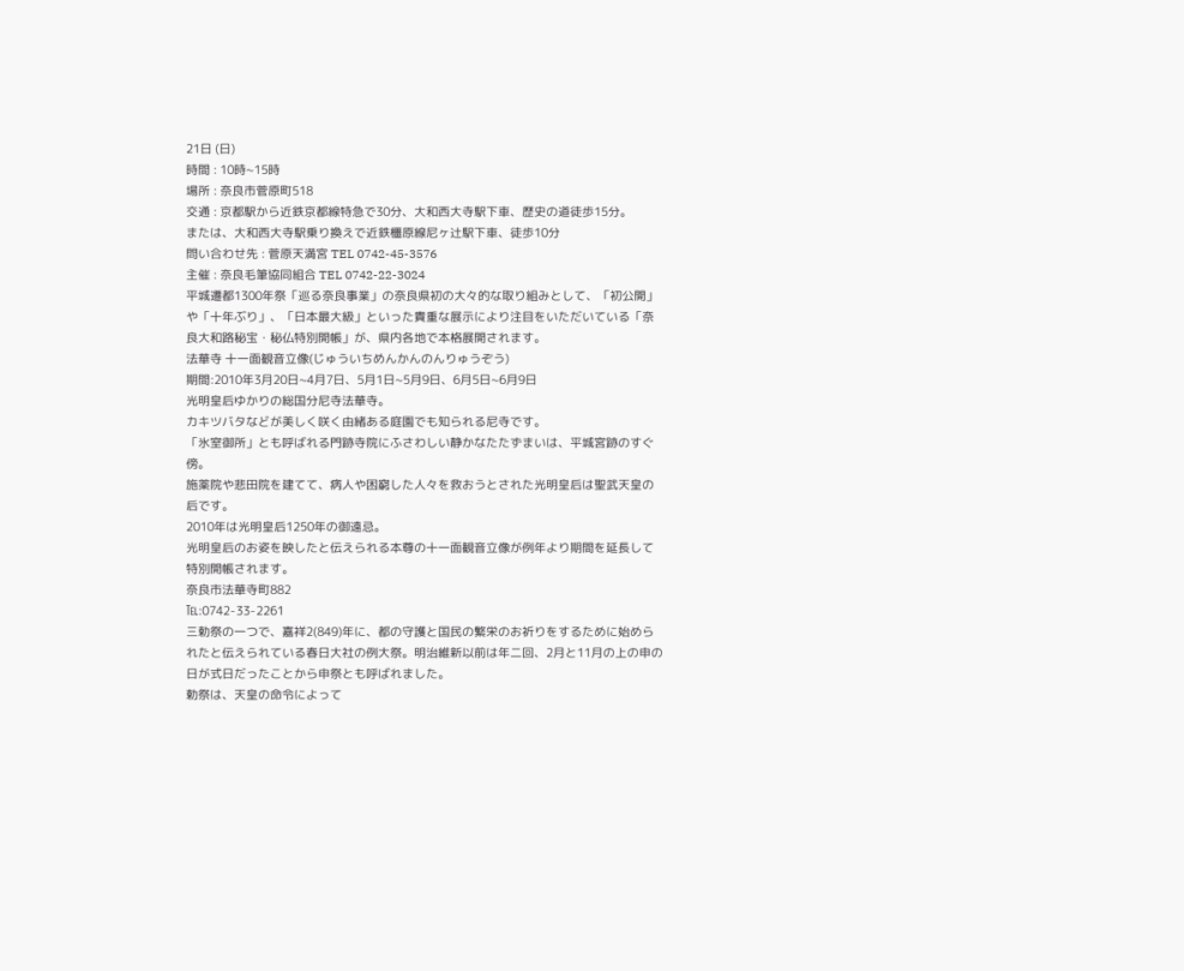21日 (日)
時間 : 10時~15時
場所 : 奈良市菅原町518
交通 : 京都駅から近鉄京都線特急で30分、大和西大寺駅下車、歴史の道徒歩15分。
または、大和西大寺駅乗り換えで近鉄橿原線尼ヶ辻駅下車、徒歩10分
問い合わせ先 : 菅原天満宮 TEL 0742-45-3576
主催 : 奈良毛筆協同組合 TEL 0742-22-3024
平城遷都1300年祭「巡る奈良事業」の奈良県初の大々的な取り組みとして、「初公開」や「十年ぶり」、「日本最大級」といった貴重な展示により注目をいただいている「奈良大和路秘宝・秘仏特別開帳」が、県内各地で本格展開されます。
法華寺 十一面観音立像(じゅういちめんかんのんりゅうぞう)
期間:2010年3月20日~4月7日、5月1日~5月9日、6月5日~6月9日
光明皇后ゆかりの総国分尼寺法華寺。
カキツバタなどが美しく咲く由緒ある庭園でも知られる尼寺です。
「氷室御所」とも呼ばれる門跡寺院にふさわしい静かなたたずまいは、平城宮跡のすぐ傍。
施薬院や悲田院を建てて、病人や困窮した人々を救おうとされた光明皇后は聖武天皇の后です。
2010年は光明皇后1250年の御遠忌。
光明皇后のお姿を映したと伝えられる本尊の十一面観音立像が例年より期間を延長して特別開帳されます。
奈良市法華寺町882
℡:0742-33-2261
三勅祭の一つで、嘉祥2(849)年に、都の守護と国民の繁栄のお祈りをするために始められたと伝えられている春日大社の例大祭。明治維新以前は年二回、2月と11月の上の申の日が式日だったことから申祭とも呼ばれました。
勅祭は、天皇の命令によって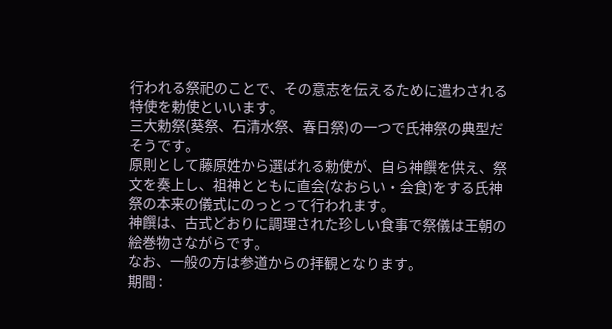行われる祭祀のことで、その意志を伝えるために遣わされる特使を勅使といいます。
三大勅祭(葵祭、石清水祭、春日祭)の一つで氏神祭の典型だそうです。
原則として藤原姓から選ばれる勅使が、自ら神饌を供え、祭文を奏上し、祖神とともに直会(なおらい・会食)をする氏神祭の本来の儀式にのっとって行われます。
神饌は、古式どおりに調理された珍しい食事で祭儀は王朝の絵巻物さながらです。
なお、一般の方は参道からの拝観となります。
期間 :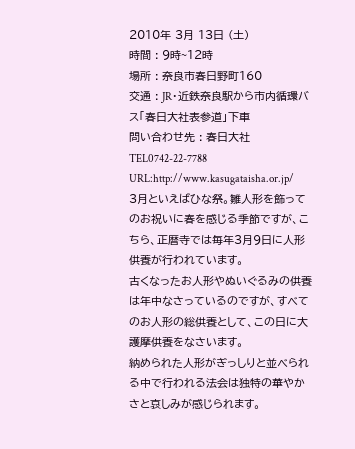2010年 3月 13日 (土)
時間 : 9時~12時
場所 : 奈良市春日野町160
交通 : JR・近鉄奈良駅から市内循環バス「春日大社表参道」下車
問い合わせ先 : 春日大社 TEL0742-22-7788
URL:http://www.kasugataisha.or.jp/
3月といえばひな祭。雛人形を飾ってのお祝いに春を感じる季節ですが、こちら、正暦寺では毎年3月9日に人形供養が行われています。
古くなったお人形やぬいぐるみの供養は年中なさっているのですが、すべてのお人形の総供養として、この日に大護摩供養をなさいます。
納められた人形がぎっしりと並べられる中で行われる法会は独特の華やかさと哀しみが感じられます。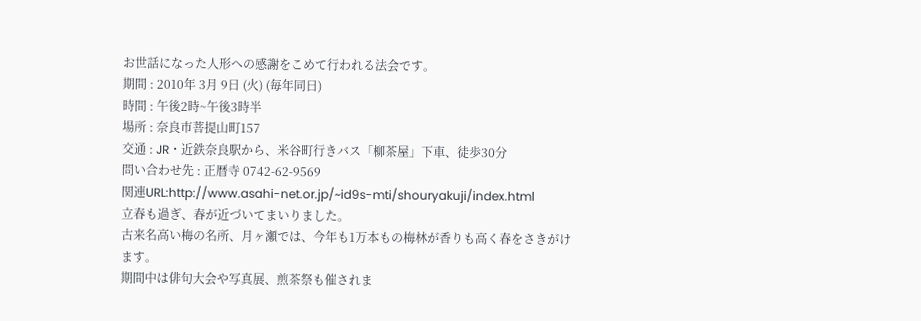お世話になった人形への感謝をこめて行われる法会です。
期間 : 2010年 3月 9日 (火) (毎年同日)
時間 : 午後2時~午後3時半
場所 : 奈良市菩提山町157
交通 : JR・近鉄奈良駅から、米谷町行きバス「柳茶屋」下車、徒歩30分
問い合わせ先 : 正暦寺 0742-62-9569
関連URL:http://www.asahi-net.or.jp/~id9s-mti/shouryakuji/index.html
立春も過ぎ、春が近づいてまいりました。
古来名高い梅の名所、月ヶ瀬では、今年も1万本もの梅林が香りも高く春をさきがけます。
期間中は俳句大会や写真展、煎茶祭も催されま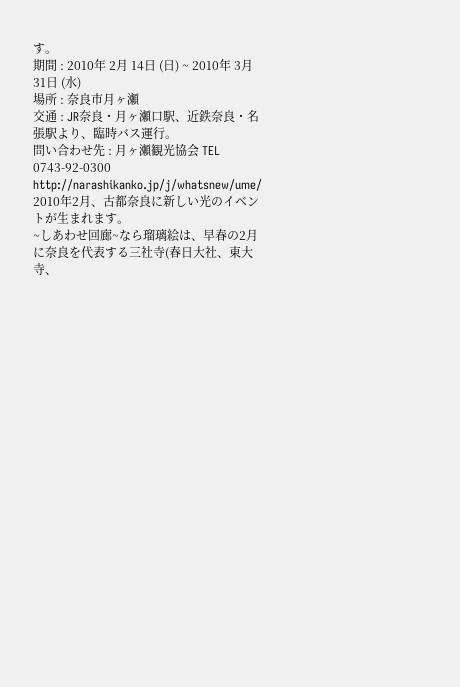す。
期間 : 2010年 2月 14日 (日) ~ 2010年 3月 31日 (水)
場所 : 奈良市月ヶ瀬
交通 : JR奈良・月ヶ瀬口駅、近鉄奈良・名張駅より、臨時バス運行。
問い合わせ先 : 月ヶ瀬観光協会 TEL 0743-92-0300
http://narashikanko.jp/j/whatsnew/ume/
2010年2月、古都奈良に新しい光のイベントが生まれます。
~しあわせ回廊~なら瑠璃絵は、早春の2月に奈良を代表する三社寺(春日大社、東大寺、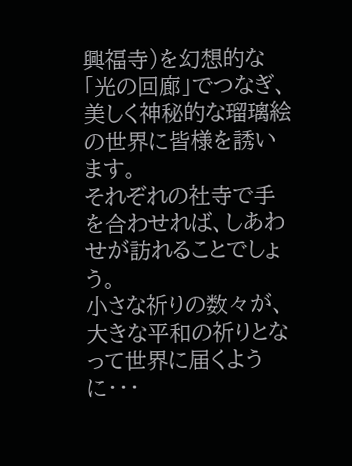興福寺)を幻想的な「光の回廊」でつなぎ、美しく神秘的な瑠璃絵の世界に皆様を誘います。
それぞれの社寺で手を合わせれば、しあわせが訪れることでしょう。
小さな祈りの数々が、大きな平和の祈りとなって世界に届くように・・・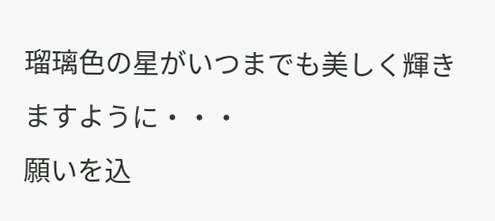瑠璃色の星がいつまでも美しく輝きますように・・・
願いを込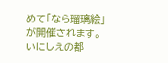めて「なら瑠璃絵」が開催されます。
いにしえの都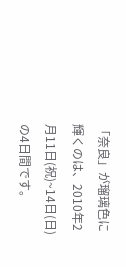「奈良」が瑠璃色に輝くのは、2010年2月11日(祝)~14日(日)の4日間です。